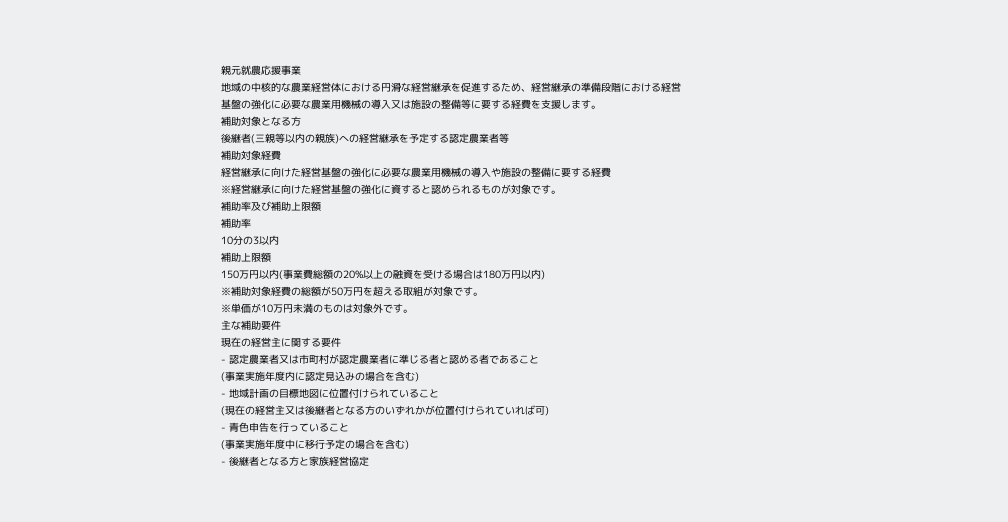親元就農応援事業
地域の中核的な農業経営体における円滑な経営継承を促進するため、経営継承の準備段階における経営基盤の強化に必要な農業用機械の導入又は施設の整備等に要する経費を支援します。
補助対象となる方
後継者(三親等以内の親族)への経営継承を予定する認定農業者等
補助対象経費
経営継承に向けた経営基盤の強化に必要な農業用機械の導入や施設の整備に要する経費
※経営継承に向けた経営基盤の強化に資すると認められるものが対象です。
補助率及び補助上限額
補助率
10分の3以内
補助上限額
150万円以内(事業費総額の20%以上の融資を受ける場合は180万円以内)
※補助対象経費の総額が50万円を超える取組が対象です。
※単価が10万円未満のものは対象外です。
主な補助要件
現在の経営主に関する要件
- 認定農業者又は市町村が認定農業者に準じる者と認める者であること
(事業実施年度内に認定見込みの場合を含む)
- 地域計画の目標地図に位置付けられていること
(現在の経営主又は後継者となる方のいずれかが位置付けられていれば可)
- 青色申告を行っていること
(事業実施年度中に移行予定の場合を含む)
- 後継者となる方と家族経営協定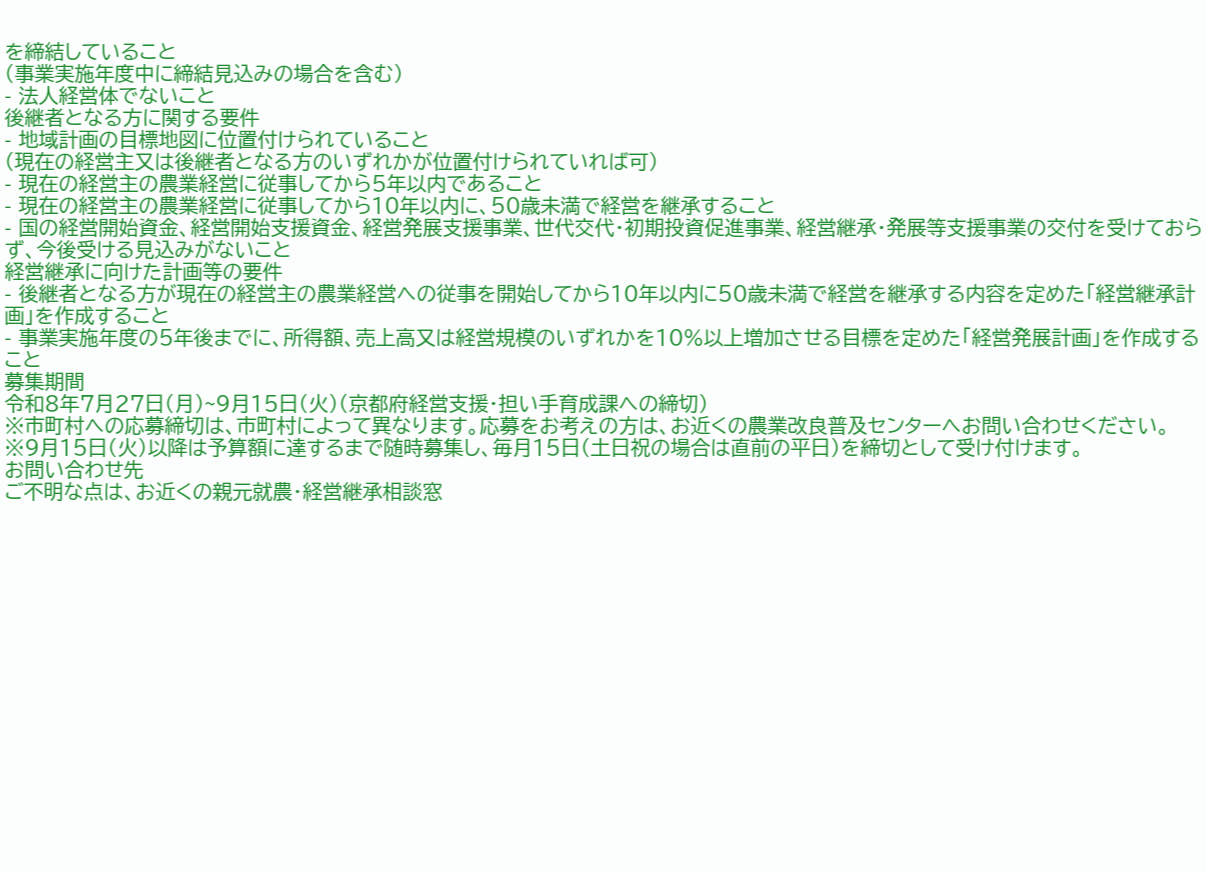を締結していること
(事業実施年度中に締結見込みの場合を含む)
- 法人経営体でないこと
後継者となる方に関する要件
- 地域計画の目標地図に位置付けられていること
(現在の経営主又は後継者となる方のいずれかが位置付けられていれば可)
- 現在の経営主の農業経営に従事してから5年以内であること
- 現在の経営主の農業経営に従事してから10年以内に、50歳未満で経営を継承すること
- 国の経営開始資金、経営開始支援資金、経営発展支援事業、世代交代・初期投資促進事業、経営継承・発展等支援事業の交付を受けておらず、今後受ける見込みがないこと
経営継承に向けた計画等の要件
- 後継者となる方が現在の経営主の農業経営への従事を開始してから10年以内に50歳未満で経営を継承する内容を定めた「経営継承計画」を作成すること
- 事業実施年度の5年後までに、所得額、売上高又は経営規模のいずれかを10%以上増加させる目標を定めた「経営発展計画」を作成すること
募集期間
令和8年7月27日(月)~9月15日(火)(京都府経営支援・担い手育成課への締切)
※市町村への応募締切は、市町村によって異なります。応募をお考えの方は、お近くの農業改良普及センターへお問い合わせください。
※9月15日(火)以降は予算額に達するまで随時募集し、毎月15日(土日祝の場合は直前の平日)を締切として受け付けます。
お問い合わせ先
ご不明な点は、お近くの親元就農・経営継承相談窓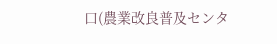口(農業改良普及センタ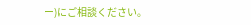ー)にご相談ください。